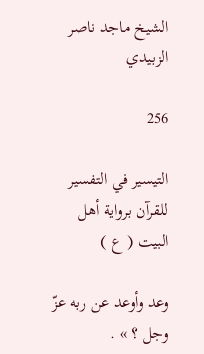الشيخ ماجد ناصر الزبيدي

256

التيسير في التفسير للقرآن برواية أهل البيت ( ع )

وعد وأوعد عن ربه عزّ وجل ؟ » .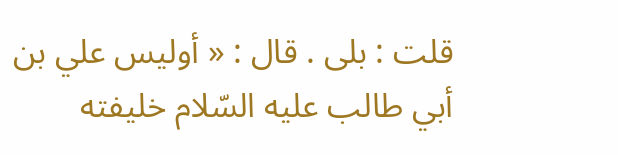قلت : بلى . قال : « أوليس علي بن أبي طالب عليه السّلام خليفته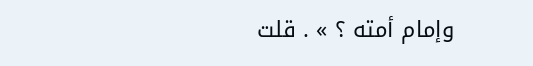وإمام أمته ؟ » . قلت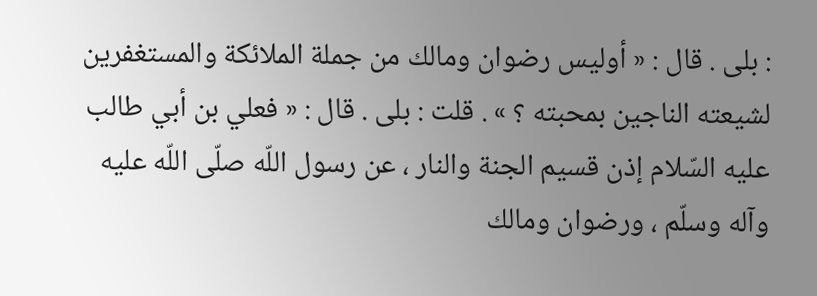: بلى . قال : « أوليس رضوان ومالك من جملة الملائكة والمستغفرين لشيعته الناجين بمحبته ؟ » . قلت : بلى . قال : « فعلي بن أبي طالب عليه السّلام إذن قسيم الجنة والنار ، عن رسول اللّه صلّى اللّه عليه وآله وسلّم ، ورضوان ومالك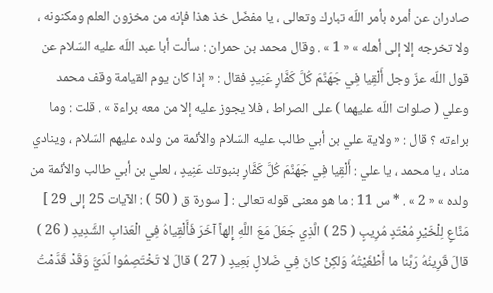صادران عن أمره بأمر اللّه تبارك وتعالى ، يا مفضّل خذ هذا فإنه من مخزون العلم ومكنونه ، ولا تخرجه إلا إلى أهله » « 1 » . وقال محمد بن حمران : سألت أبا عبد اللّه عليه السّلام عن قول اللّه عزّ وجل أَلْقِيا فِي جَهَنَّمَ كُلَّ كَفَّارٍ عَنِيدٍ فقال : « إذا كان يوم القيامة وقف محمد وعلي ( صلوات اللّه عليهما ) على الصراط ، فلا يجوز عليه إلا من معه براءة » . قلت : وما براءته ؟ قال : « ولاية علي بن أبي طالب عليه السّلام والأئمة من ولده عليهم السّلام ، وينادي مناد ، يا محمد ، يا علي : أَلْقِيا فِي جَهَنَّمَ كُلَّ كَفَّارٍ بنبوتك عَنِيدٍ ، لعلي بن أبي طالب والأئمة من ولده » « 2 » . * س 11 : ما هو معنى قوله تعالى : [ سورة ق ( 50 ) : الآيات 25 إلى 29 ] مَنَّاعٍ لِلْخَيْرِ مُعْتَدٍ مُرِيبٍ ( 25 ) الَّذِي جَعَلَ مَعَ اللَّهِ إِلهاً آخَرَ فَأَلْقِياهُ فِي الْعَذابِ الشَّدِيدِ ( 26 ) قالَ قَرِينُهُ رَبَّنا ما أَطْغَيْتُهُ وَلكِنْ كانَ فِي ضَلالٍ بَعِيدٍ ( 27 ) قالَ لا تَخْتَصِمُوا لَدَيَّ وَقَدْ قَدَّمْتُ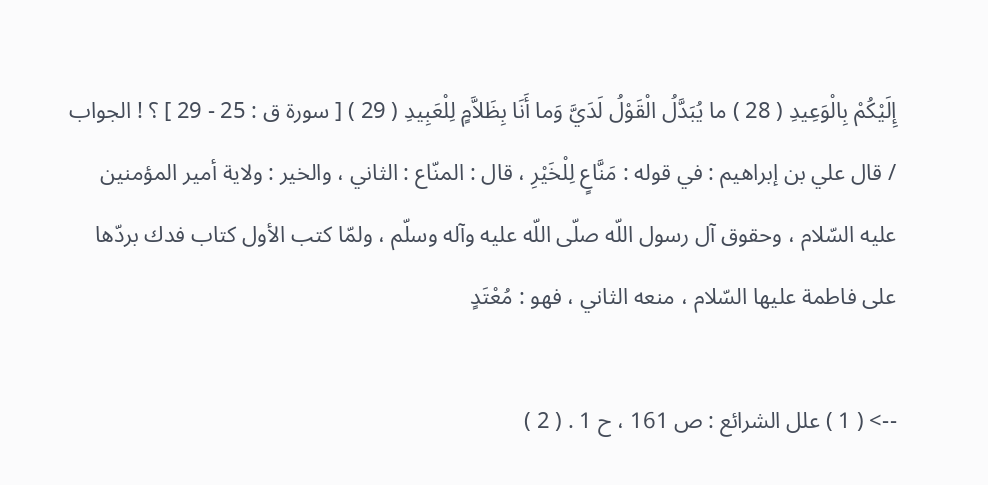إِلَيْكُمْ بِالْوَعِيدِ ( 28 ) ما يُبَدَّلُ الْقَوْلُ لَدَيَّ وَما أَنَا بِظَلاَّمٍ لِلْعَبِيدِ ( 29 ) [ سورة ق : 25 - 29 ] ؟ ! الجواب / قال علي بن إبراهيم : في قوله : مَنَّاعٍ لِلْخَيْرِ ، قال : المنّاع : الثاني ، والخير : ولاية أمير المؤمنين عليه السّلام ، وحقوق آل رسول اللّه صلّى اللّه عليه وآله وسلّم ، ولمّا كتب الأول كتاب فدك بردّها على فاطمة عليها السّلام ، منعه الثاني ، فهو : مُعْتَدٍ

--> ( 1 ) علل الشرائع : ص 161 ، ح 1 . ( 2 )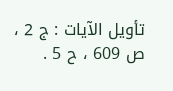تأويل الآيات : ج 2 ، ص 609 ، ح 5 .